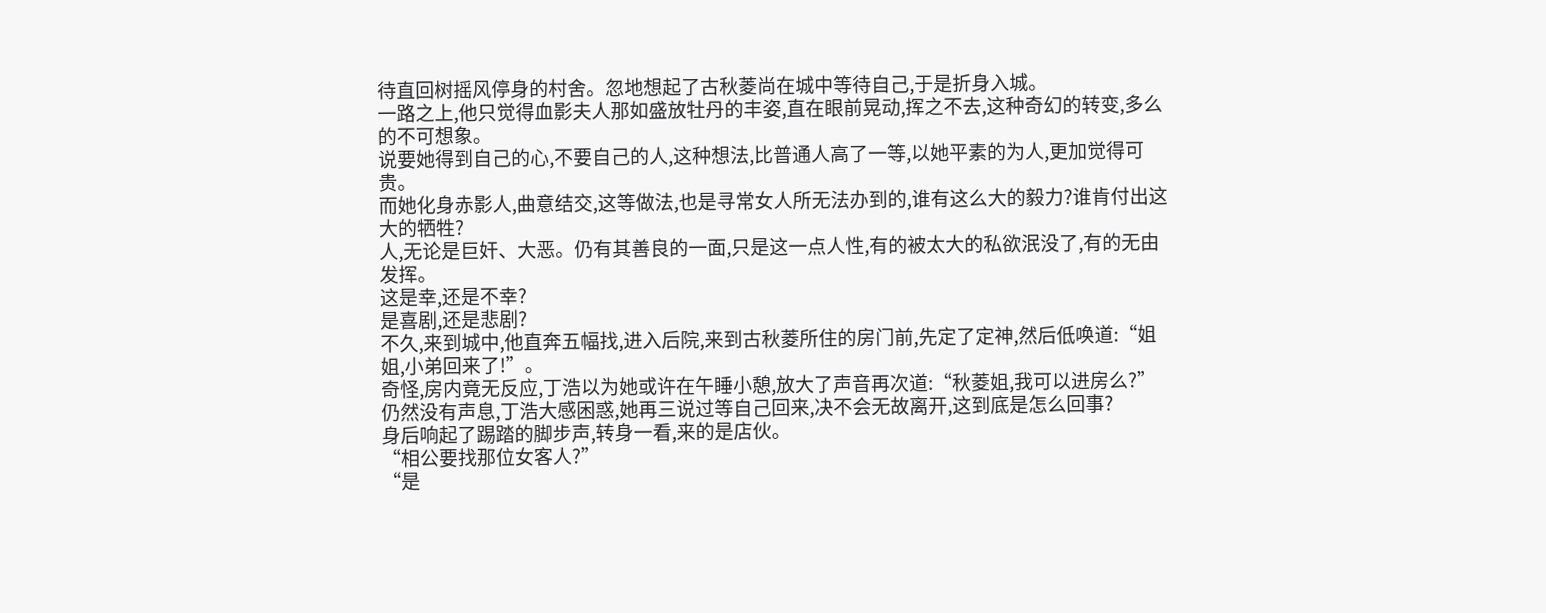待直回树摇风停身的村舍。忽地想起了古秋菱尚在城中等待自己,于是折身入城。
一路之上,他只觉得血影夫人那如盛放牡丹的丰姿,直在眼前晃动,挥之不去,这种奇幻的转变,多么的不可想象。
说要她得到自己的心,不要自己的人,这种想法,比普通人高了一等,以她平素的为人,更加觉得可贵。
而她化身赤影人,曲意结交,这等做法,也是寻常女人所无法办到的,谁有这么大的毅力?谁肯付出这大的牺牲?
人,无论是巨奸、大恶。仍有其善良的一面,只是这一点人性,有的被太大的私欲泯没了,有的无由发挥。
这是幸,还是不幸?
是喜剧,还是悲剧?
不久,来到城中,他直奔五幅找,进入后院,来到古秋菱所住的房门前,先定了定神,然后低唤道:“姐姐,小弟回来了!”。
奇怪,房内竟无反应,丁浩以为她或许在午睡小憩,放大了声音再次道:“秋菱姐,我可以进房么?”
仍然没有声息,丁浩大感困惑,她再三说过等自己回来,决不会无故离开,这到底是怎么回事?
身后响起了踢踏的脚步声,转身一看,来的是店伙。
“相公要找那位女客人?”
“是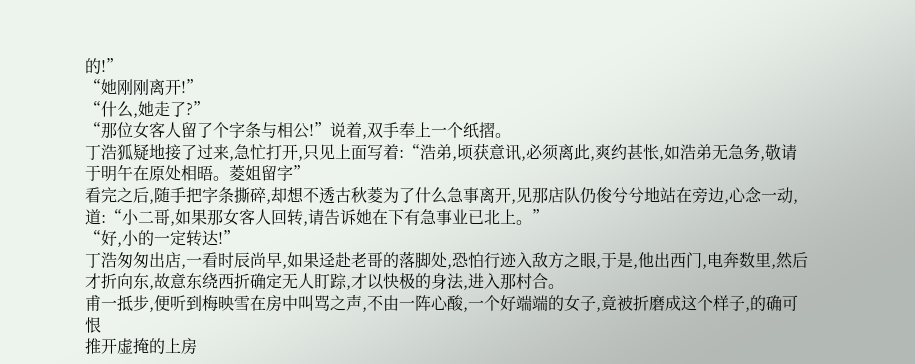的!”
“她刚刚离开!”
“什么,她走了?”
“那位女客人留了个字条与相公!”说着,双手奉上一个纸摺。
丁浩狐疑地接了过来,急忙打开,只见上面写着:“浩弟,顷获意讯,必须离此,爽约甚怅,如浩弟无急务,敬请于明午在原处相晤。菱姐留字”
看完之后,随手把字条撕碎,却想不透古秋菱为了什么急事离开,见那店队仍俊兮兮地站在旁边,心念一动,道:“小二哥,如果那女客人回转,请告诉她在下有急事业已北上。”
“好,小的一定转达!”
丁浩匆匆出店,一看时辰尚早,如果迳赴老哥的落脚处,恐怕行迹入敌方之眼,于是,他出西门,电奔数里,然后才折向东,故意东绕西折确定无人盯踪,才以快极的身法,进入那村合。
甫一抵步,便听到梅映雪在房中叫骂之声,不由一阵心酸,一个好端端的女子,竟被折磨成这个样子,的确可恨
推开虚掩的上房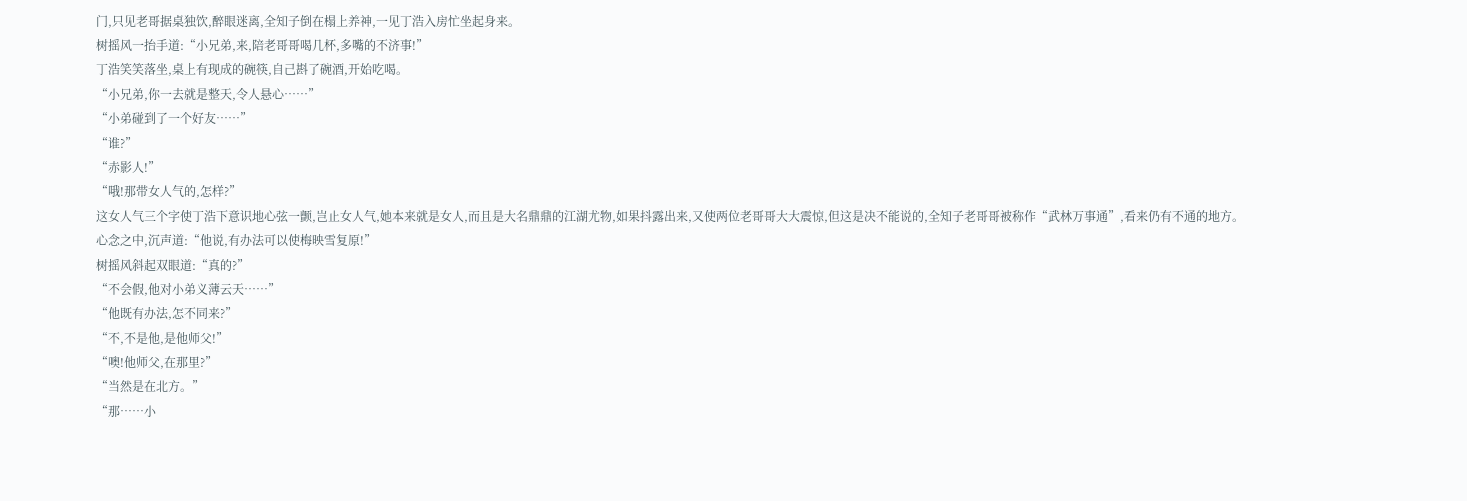门,只见老哥据桌独饮,醉眼迷离,全知子倒在榻上养神,一见丁浩入房忙坐起身来。
树摇风一抬手道:“小兄弟,来,陪老哥哥喝几杯,多嘴的不济事!”
丁浩笑笑落坐,桌上有现成的碗筷,自己斟了碗酒,开始吃喝。
“小兄弟,你一去就是整天,令人悬心……”
“小弟碰到了一个好友……”
“谁?”
“赤影人!”
“哦!那带女人气的,怎样?”
这女人气三个字使丁浩下意识地心弦一颤,岂止女人气,她本来就是女人,而且是大名鼎鼎的江湖尤物,如果抖露出来,又使两位老哥哥大大震惊,但这是决不能说的,全知子老哥哥被称作“武林万事通”,看来仍有不通的地方。
心念之中,沉声道:“他说,有办法可以使梅映雪复原!”
树摇风斜起双眼道:“真的?”
“不会假,他对小弟义薄云天……”
“他既有办法,怎不同来?”
“不,不是他,是他师父!”
“噢!他师父,在那里?”
“当然是在北方。”
“那……小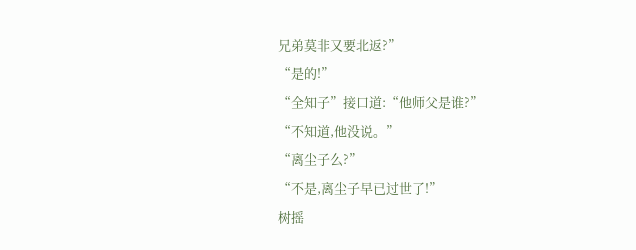兄弟莫非又要北返?”
“是的!”
“全知子”接口道:“他师父是谁?”
“不知道,他没说。”
“离尘子么?”
“不是,离尘子早已过世了!”
树摇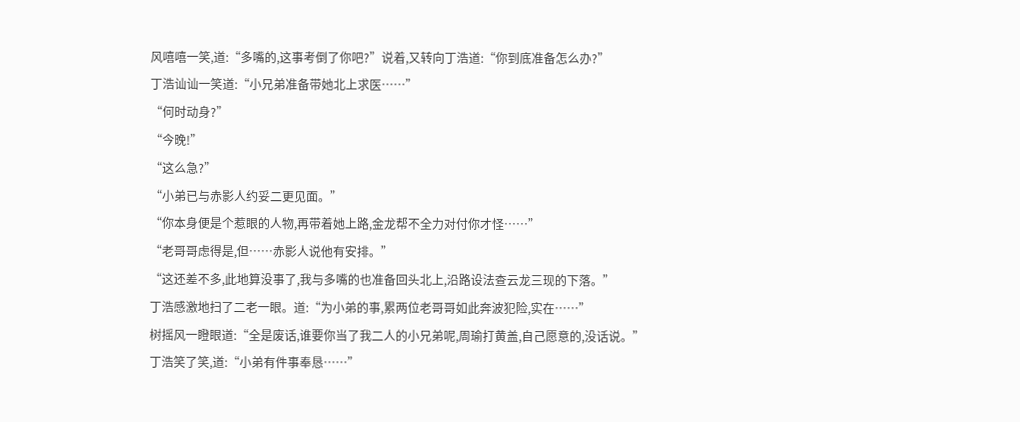风嘻嘻一笑,道:“多嘴的,这事考倒了你吧?”说着,又转向丁浩道:“你到底准备怎么办?”
丁浩讪讪一笑道:“小兄弟准备带她北上求医……”
“何时动身?”
“今晚!”
“这么急?”
“小弟已与赤影人约妥二更见面。”
“你本身便是个惹眼的人物,再带着她上路,金龙帮不全力对付你才怪……”
“老哥哥虑得是,但……赤影人说他有安排。”
“这还差不多,此地算没事了,我与多嘴的也准备回头北上,沿路设法查云龙三现的下落。”
丁浩感激地扫了二老一眼。道:“为小弟的事,累两位老哥哥如此奔波犯险,实在……”
树摇风一瞪眼道:“全是废话,谁要你当了我二人的小兄弟呢,周瑜打黄盖,自己愿意的,没话说。”
丁浩笑了笑,道:“小弟有件事奉恳……”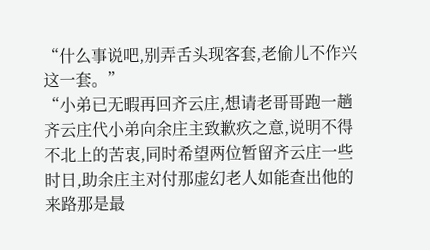“什么事说吧,别弄舌头现客套,老偷儿不作兴这一套。”
“小弟已无暇再回齐云庄,想请老哥哥跑一趟齐云庄代小弟向余庄主致歉疚之意,说明不得不北上的苦衷,同时希望两位暂留齐云庄一些时日,助余庄主对付那虚幻老人如能查出他的来路那是最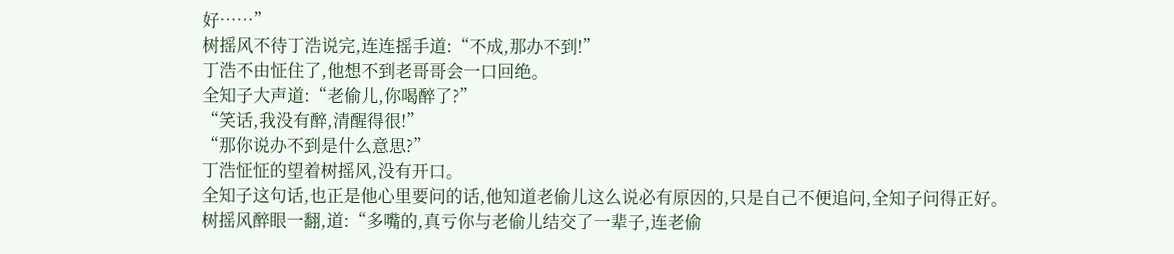好……”
树摇风不待丁浩说完,连连摇手道:“不成,那办不到!”
丁浩不由怔住了,他想不到老哥哥会一口回绝。
全知子大声道:“老偷儿,你喝醉了?”
“笑话,我没有醉,清醒得很!”
“那你说办不到是什么意思?”
丁浩怔怔的望着树摇风,没有开口。
全知子这句话,也正是他心里要问的话,他知道老偷儿这么说必有原因的,只是自己不便追问,全知子问得正好。
树摇风醉眼一翻,道:“多嘴的,真亏你与老偷儿结交了一辈子,连老偷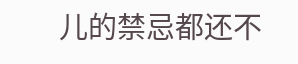儿的禁忌都还不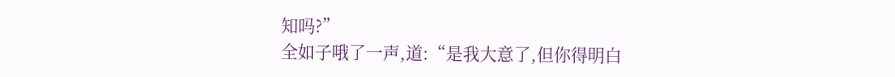知吗?”
全如子哦了一声,道:“是我大意了,但你得明白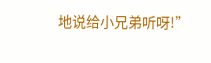地说给小兄弟听呀!”